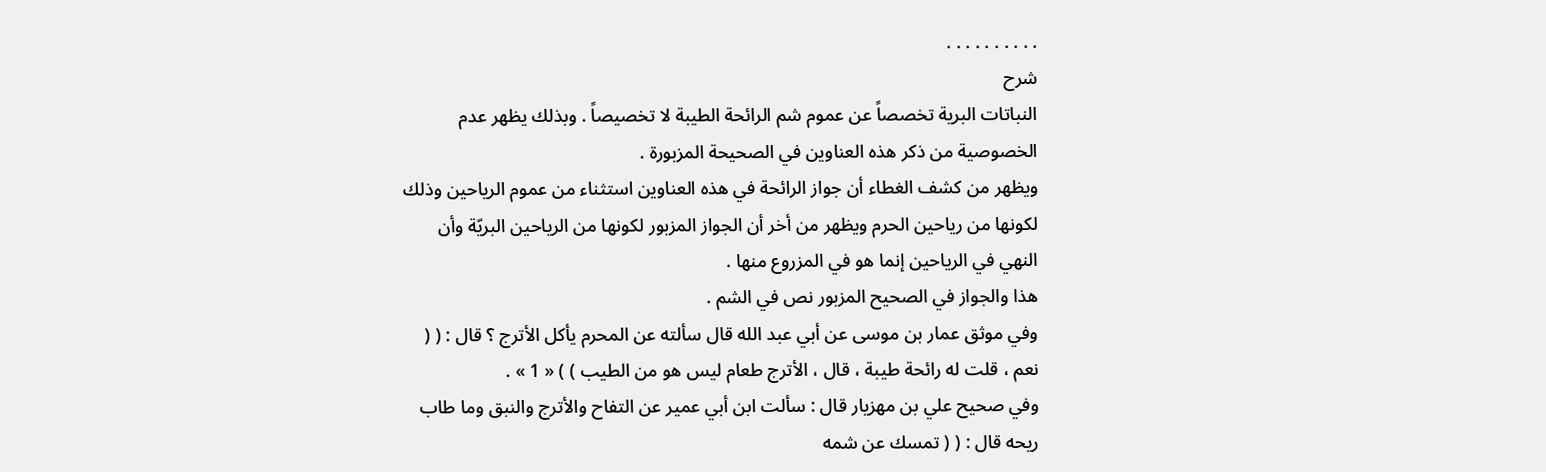. . . . . . . . . .
شرح
النباتات البرية تخصصاً عن عموم شم الرائحة الطيبة لا تخصيصاً . وبذلك يظهر عدم الخصوصية من ذكر هذه العناوين في الصحيحة المزبورة .
ويظهر من كشف الغطاء أن جواز الرائحة في هذه العناوين استثناء من عموم الرياحين وذلك لكونها من رياحين الحرم ويظهر من أخر أن الجواز المزبور لكونها من الرياحين البريّة وأن النهي في الرياحين إنما هو في المزروع منها .
هذا والجواز في الصحيح المزبور نص في الشم .
وفي موثق عمار بن موسى عن أبي عبد الله قال سألته عن المحرم يأكل الأترج ؟ قال : ( ( نعم ، قلت له رائحة طيبة ، قال ، الأترج طعام ليس هو من الطيب ) ) « 1 » .
وفي صحيح علي بن مهزيار قال : سألت ابن أبي عمير عن التفاح والأترج والنبق وما طاب ريحه قال : ( ( تمسك عن شمه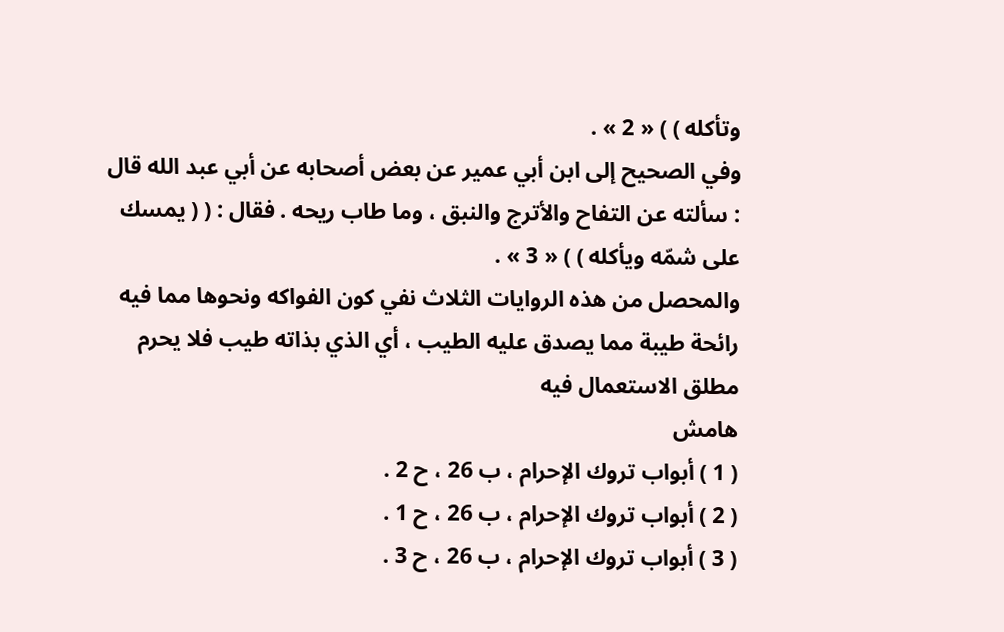وتأكله ) ) « 2 » .
وفي الصحيح إلى ابن أبي عمير عن بعض أصحابه عن أبي عبد الله قال : سألته عن التفاح والأترج والنبق ، وما طاب ريحه . فقال : ( ( يمسك على شمّه ويأكله ) ) « 3 » .
والمحصل من هذه الروايات الثلاث نفي كون الفواكه ونحوها مما فيه رائحة طيبة مما يصدق عليه الطيب ، أي الذي بذاته طيب فلا يحرم مطلق الاستعمال فيه
هامش
( 1 ) أبواب تروك الإحرام ، ب 26 ، ح 2 .
( 2 ) أبواب تروك الإحرام ، ب 26 ، ح 1 .
( 3 ) أبواب تروك الإحرام ، ب 26 ، ح 3 .